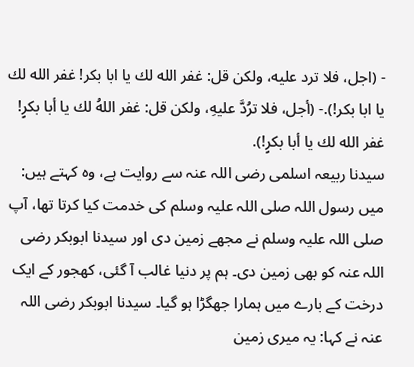- (اجل، فلا ترد عليه، ولكن قل: غفر الله لك يا ابا بكر! غفر الله لك يا ابا بكر!).- (أجل، فلا ترُدَّ عليهِ، ولكن قل: غفر اللهُ لك يا أبا بكرٍ! غفر الله لك يا أبا بكرٍ!).
سیدنا ربیعہ اسلمی رضی اللہ عنہ سے روایت ہے، وہ کہتے ہیں: میں رسول اللہ صلی اللہ علیہ وسلم کی خدمت کیا کرتا تھا، آپ صلی اللہ علیہ وسلم نے مجھے زمین دی اور سیدنا ابوبکر رضی اللہ عنہ کو بھی زمین دی۔ ہم پر دنیا غالب آ گئی، کھجور کے ایک درخت کے بارے میں ہمارا جھگڑا ہو گیا۔ سیدنا ابوبکر رضی اللہ عنہ نے کہا: یہ میری زمین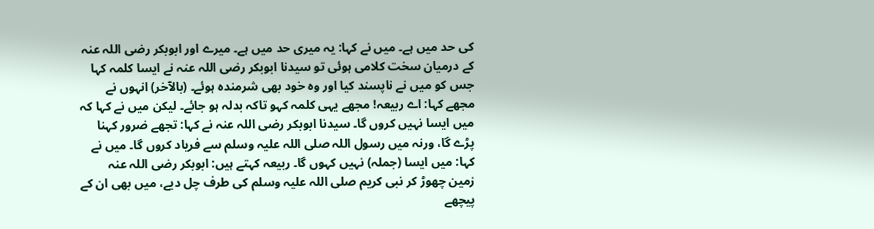کی حد میں ہے۔ میں نے کہا: یہ میری حد میں ہے۔ میرے اور ابوبکر رضی اللہ عنہ کے درمیان سخت کلامی ہوئی تو سیدنا ابوبکر رضی اللہ عنہ نے ایسا کلمہ کہا جس کو میں نے ناپسند کیا اور وہ خود بھی شرمندہ ہوئے۔ (بالآخر) انہوں نے مجھے کہا: اے ربیعہ! مجھے یہی کلمہ کہو تاکہ بدلہ ہو جائے۔ لیکن میں نے کہا کہ میں ایسا نہیں کروں گا۔ سیدنا ابوبکر رضی اللہ عنہ نے کہا: تجھے ضرور کہنا پڑے گا، ورنہ میں رسول اللہ صلی اللہ علیہ وسلم سے فریاد کروں گا۔ میں نے کہا: میں ایسا (جملہ) نہیں کہوں گا۔ ربیعہ کہتے ہیں: ابوبکر رضی اللہ عنہ زمین چھوڑ کر نبی کریم صلی اللہ علیہ وسلم کی طرف چل دیے، میں بھی ان کے پیچھے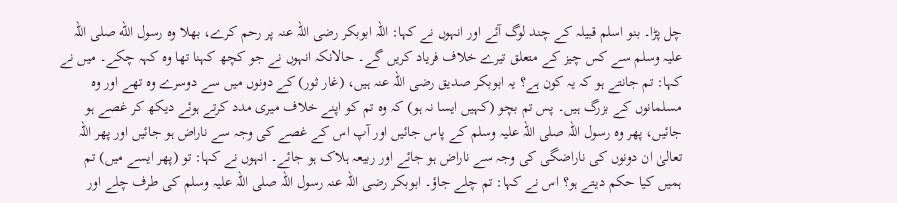چل پڑا۔ بنو اسلم قبیلہ کے چند لوگ آئے اور انہوں نے کہا: اللہ ابوبکر رضی اللہ عنہ پر رحم کرے، بھلا وہ رسول الله صلی اللہ علیہ وسلم سے کس چیز کے متعلق تیرے خلاف فریاد کریں گے۔ حالانکہ انہوں نے جو کچھ کہنا تھا وہ کہہ چکے۔ میں نے کہا: تم جانتے ہو کہ یہ کون ہے؟ یہ ابوبکر صدیق رضی اللہ عنہ ہیں، (غار ثور) کے دونوں میں سے دوسرے وہ تھے اور وہ مسلمانوں کے بزرگ ہیں۔ پس تم بچو (کہیں ایسا نہ ہو) کہ وہ تم کو اپنے خلاف میری مدد کرتے ہوئے دیکھ کر غصے ہو جائیں، پھر وہ رسول اللہ صلی اللہ علیہ وسلم کے پاس جائیں اور آپ اس کے غصے کی وجہ سے ناراض ہو جائیں اور پھر اللہ تعالیٰ ان دونوں کی ناراضگی کی وجہ سے ناراض ہو جائے اور ربیعہ ہلاک ہو جائے۔ انہوں نے کہا: تو (پھر ایسے میں) تم ہمیں کیا حکم دیتے ہو؟ اس نے کہا: تم چلے جاؤ۔ ابوبکر رضی اللہ عنہ رسول اللہ صلی اللہ علیہ وسلم کی طرف چلے اور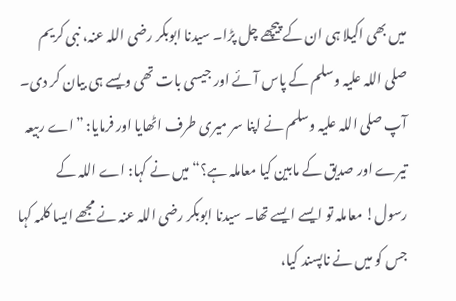میں بھی اکیلا ہی ان کے پیچھے چل پڑا۔ سیدنا ابوبکر رضی اللہ عنہ، نبی کریم صلی اللہ علیہ وسلم کے پاس آئے اور جیسی بات تھی ویسے ہی بیان کر دی۔ آپ صلی اللہ علیہ وسلم نے اپنا سر میری طرف اٹھایا اور فرمایا: ”اے ربیعہ تیرے اور صدیق کے مابین کیا معاملہ ہے؟“ میں نے کہا: اے اللہ کے رسول! معاملہ تو ایسے ایسے تھا۔ سیدنا ابوبکر رضی اللہ عنہ نے مجھے ایسا کلمہ کہا جس کو میں نے ناپسند کیا،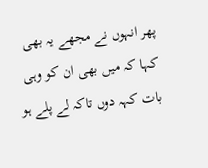پھر انہوں نے مجھے یہ بھی کہا کہ میں بھی ان کو وہی بات کہہ دوں تاکہ لے پلے ہو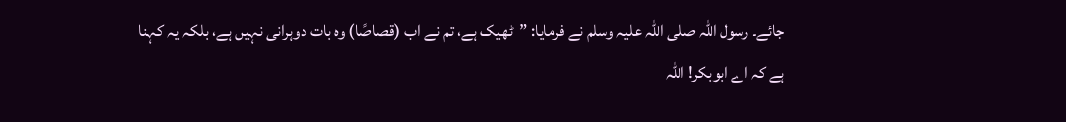جائے۔ رسول اللہ صلی اللہ علیہ وسلم نے فرمایا: ”ٹھیک ہے، تم نے اب (قصاصًا) وہ بات دوہرانی نہیں ہے، بلکہ یہ کہنا ہے کہ اے ابوبکر! اللہ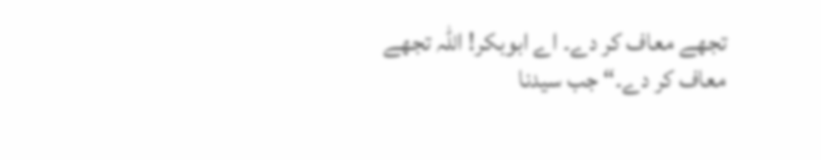تجھے معاف کر دے۔ اے ابوبکر! اللہ تجھے معاف کر دے۔“ جب سیدنا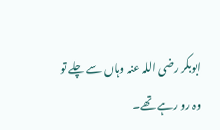ابوبکر رضی اللہ عنہ وہاں سے چلے تو وہ رو رہے تھے۔